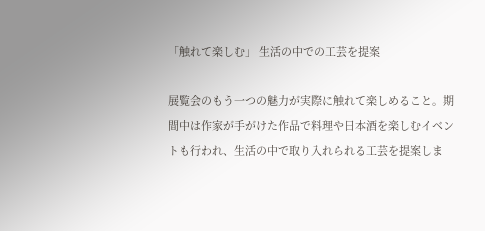「触れて楽しむ」 生活の中での工芸を提案

展覧会のもう一つの魅力が実際に触れて楽しめること。期間中は作家が手がけた作品で料理や日本酒を楽しむイベントも行われ、生活の中で取り入れられる工芸を提案しま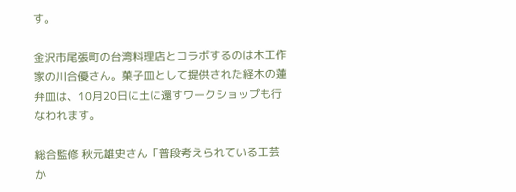す。

金沢市尾張町の台湾料理店とコラボするのは木工作家の川合優さん。菓子皿として提供された経木の蓮弁皿は、10月20日に土に還すワークショップも行なわれます。

総合監修 秋元雄史さん「普段考えられている工芸か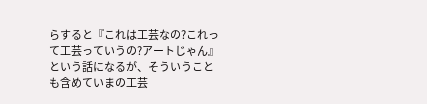らすると『これは工芸なの?これって工芸っていうの?アートじゃん』という話になるが、そういうことも含めていまの工芸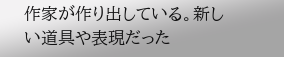作家が作り出している。新しい道具や表現だった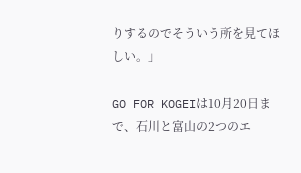りするのでそういう所を見てほしい。」

GO FOR KOGEIは10月20日まで、石川と富山の2つのエ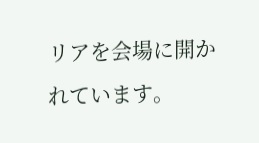リアを会場に開かれています。